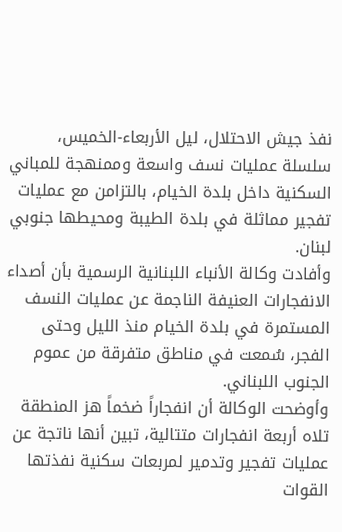نفذ جيش الاحتلال، ليل الأربعاء-الخميس، سلسلة عمليات نسف واسعة وممنهجة للمباني السكنية داخل بلدة الخيام، بالتزامن مع عمليات تفجير مماثلة في بلدة الطيبة ومحيطها جنوبي لبنان.
وأفادت وكالة الأنباء اللبنانية الرسمية بأن أصداء الانفجارات العنيفة الناجمة عن عمليات النسف المستمرة في بلدة الخيام منذ الليل وحتى الفجر، سُمعت في مناطق متفرقة من عموم الجنوب اللبناني.
وأوضحت الوكالة أن انفجاراً ضخماً هز المنطقة تلاه أربعة انفجارات متتالية، تبين أنها ناتجة عن عمليات تفجير وتدمير لمربعات سكنية نفذتها القوات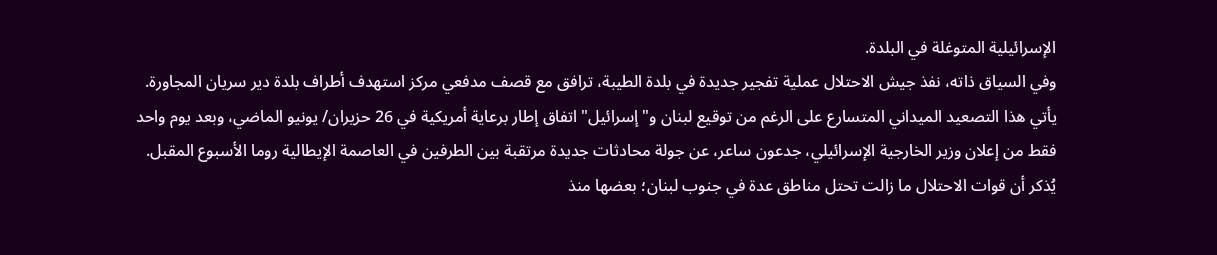الإسرائيلية المتوغلة في البلدة.
وفي السياق ذاته، نفذ جيش الاحتلال عملية تفجير جديدة في بلدة الطيبة، ترافق مع قصف مدفعي مركز استهدف أطراف بلدة دير سريان المجاورة.
يأتي هذا التصعيد الميداني المتسارع على الرغم من توقيع لبنان و"إسرائيل" اتفاق إطار برعاية أمريكية في 26 حزيران/ يونيو الماضي، وبعد يوم واحد فقط من إعلان وزير الخارجية الإسرائيلي، جدعون ساعر، عن جولة محادثات جديدة مرتقبة بين الطرفين في العاصمة الإيطالية روما الأسبوع المقبل.
يُذكر أن قوات الاحتلال ما زالت تحتل مناطق عدة في جنوب لبنان؛ بعضها منذ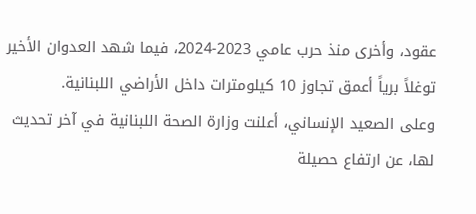عقود، وأخرى منذ حرب عامي 2023-2024، فيما شهد العدوان الأخير توغلاً برياً أعمق تجاوز 10 كيلومترات داخل الأراضي اللبنانية.
وعلى الصعيد الإنساني، أعلنت وزارة الصحة اللبنانية في آخر تحديث لها، عن ارتفاع حصيلة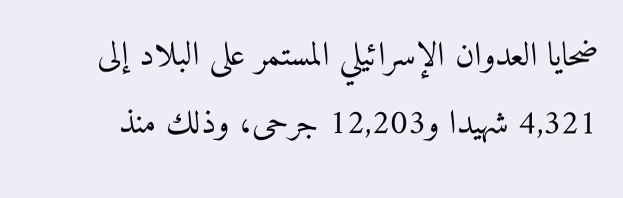ضحايا العدوان الإسرائيلي المستمر على البلاد إلى 4,321 شهيدا و12,203 جرحى، وذلك منذ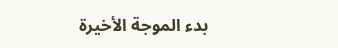بدء الموجة الأخيرة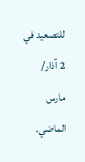للتصعيد في 2 آذار/ مارس الماضي.